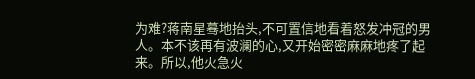为难?蒋南星蓦地抬头,不可置信地看着怒发冲冠的男人。本不该再有波澜的心,又开始密密麻麻地疼了起来。所以,他火急火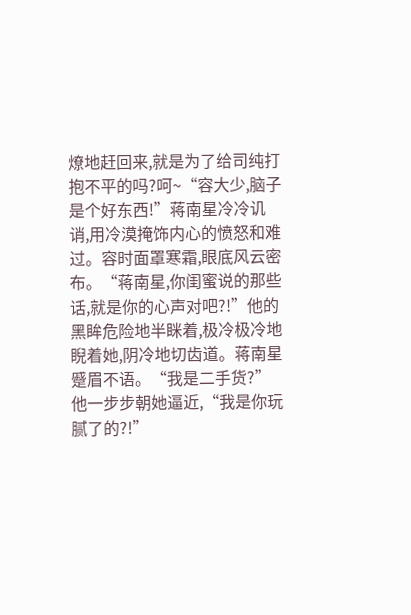燎地赶回来,就是为了给司纯打抱不平的吗?呵~“容大少,脑子是个好东西!”蒋南星冷冷讥诮,用冷漠掩饰内心的愤怒和难过。容时面罩寒霜,眼底风云密布。“蒋南星,你闺蜜说的那些话,就是你的心声对吧?!”他的黑眸危险地半眯着,极冷极冷地睨着她,阴冷地切齿道。蒋南星蹙眉不语。“我是二手货?”他一步步朝她逼近,“我是你玩腻了的?!”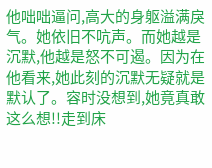他咄咄逼问,高大的身躯溢满戾气。她依旧不吭声。而她越是沉默,他越是怒不可遏。因为在他看来,她此刻的沉默无疑就是默认了。容时没想到,她竟真敢这么想!!走到床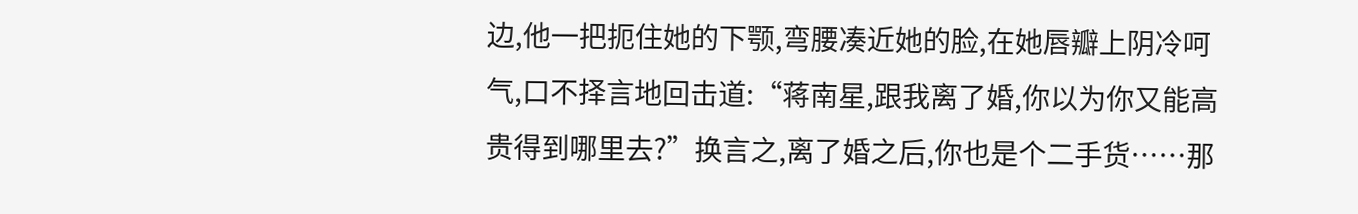边,他一把扼住她的下颚,弯腰凑近她的脸,在她唇瓣上阴冷呵气,口不择言地回击道:“蒋南星,跟我离了婚,你以为你又能高贵得到哪里去?”换言之,离了婚之后,你也是个二手货……那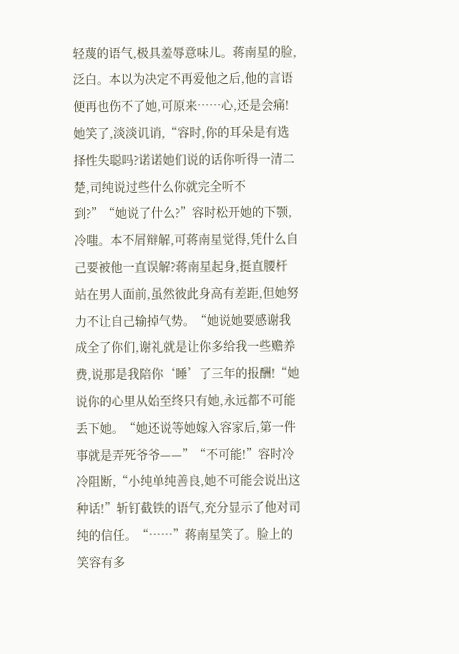轻蔑的语气,极具羞辱意味儿。蒋南星的脸,泛白。本以为决定不再爱他之后,他的言语便再也伤不了她,可原来……心,还是会痛!她笑了,淡淡讥诮,“容时,你的耳朵是有选择性失聪吗?诺诺她们说的话你听得一清二楚,司纯说过些什么你就完全听不到?”“她说了什么?”容时松开她的下颚,冷嗤。本不屑辩解,可蒋南星觉得,凭什么自己要被他一直误解?蒋南星起身,挺直腰杆站在男人面前,虽然彼此身高有差距,但她努力不让自己输掉气势。“她说她要感谢我成全了你们,谢礼就是让你多给我一些赡养费,说那是我陪你‘睡’了三年的报酬!“她说你的心里从始至终只有她,永远都不可能丢下她。“她还说等她嫁入容家后,第一件事就是弄死爷爷——”“不可能!”容时冷冷阻断,“小纯单纯善良,她不可能会说出这种话!”斩钉截铁的语气,充分显示了他对司纯的信任。“……”蒋南星笑了。脸上的笑容有多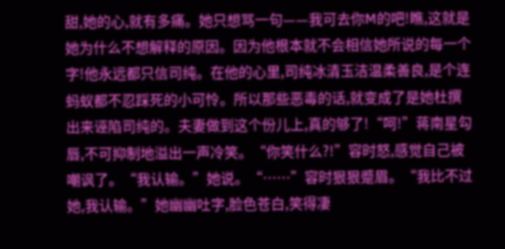甜,她的心,就有多痛。她只想骂一句——我可去你M的吧!瞧,这就是她为什么不想解释的原因。因为他根本就不会相信她所说的每一个字!他永远都只信司纯。在他的心里,司纯冰清玉洁温柔善良,是个连蚂蚁都不忍踩死的小可怜。所以那些恶毒的话,就变成了是她杜撰出来诬陷司纯的。夫妻做到这个份儿上,真的够了!“呵!”蒋南星勾唇,不可抑制地溢出一声冷笑。“你笑什么?!”容时怒,感觉自己被嘲讽了。“我认输。”她说。“……”容时狠狠蹙眉。“我比不过她,我认输。”她幽幽吐字,脸色苍白,笑得凄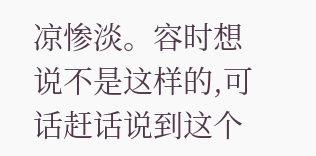凉惨淡。容时想说不是这样的,可话赶话说到这个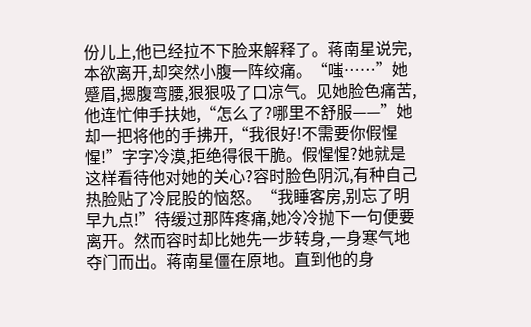份儿上,他已经拉不下脸来解释了。蒋南星说完,本欲离开,却突然小腹一阵绞痛。“嗤……”她蹙眉,摁腹弯腰,狠狠吸了口凉气。见她脸色痛苦,他连忙伸手扶她,“怎么了?哪里不舒服——”她却一把将他的手拂开,“我很好!不需要你假惺惺!”字字冷漠,拒绝得很干脆。假惺惺?她就是这样看待他对她的关心?容时脸色阴沉,有种自己热脸贴了冷屁股的恼怒。“我睡客房,别忘了明早九点!”待缓过那阵疼痛,她冷冷抛下一句便要离开。然而容时却比她先一步转身,一身寒气地夺门而出。蒋南星僵在原地。直到他的身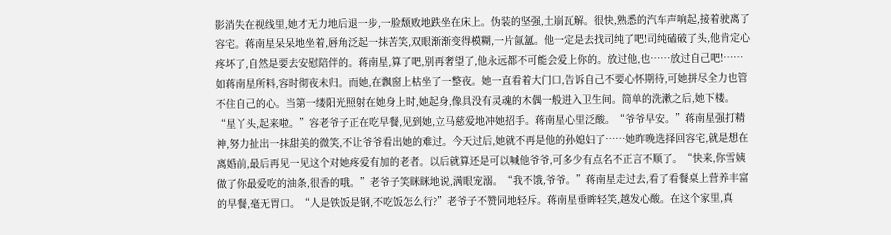影消失在视线里,她才无力地后退一步,一脸颓败地跌坐在床上。伪装的坚强,土崩瓦解。很快,熟悉的汽车声响起,接着驶离了容宅。蒋南星呆呆地坐着,唇角泛起一抹苦笑,双眼渐渐变得模糊,一片氤氲。他一定是去找司纯了吧!司纯磕破了头,他肯定心疼坏了,自然是要去安慰陪伴的。蒋南星,算了吧,别再奢望了,他永远都不可能会爱上你的。放过他,也……放过自己吧!……如蒋南星所料,容时彻夜未归。而她,在飘窗上枯坐了一整夜。她一直看着大门口,告诉自己不要心怀期待,可她拼尽全力也管不住自己的心。当第一缕阳光照射在她身上时,她起身,像具没有灵魂的木偶一般进入卫生间。简单的洗漱之后,她下楼。“星丫头,起来啦。”容老爷子正在吃早餐,见到她,立马慈爱地冲她招手。蒋南星心里泛酸。“爷爷早安。”蒋南星强打精神,努力扯出一抹甜美的微笑,不让爷爷看出她的难过。今天过后,她就不再是他的孙媳妇了……她昨晚选择回容宅,就是想在离婚前,最后再见一见这个对她疼爱有加的老者。以后就算还是可以喊他爷爷,可多少有点名不正言不顺了。“快来,你雪姨做了你最爱吃的油条,很香的哦。”老爷子笑眯眯地说,满眼宠溺。“我不饿,爷爷。”蒋南星走过去,看了看餐桌上营养丰富的早餐,毫无胃口。“人是铁饭是钢,不吃饭怎么行?”老爷子不赞同地轻斥。蒋南星垂眸轻笑,越发心酸。在这个家里,真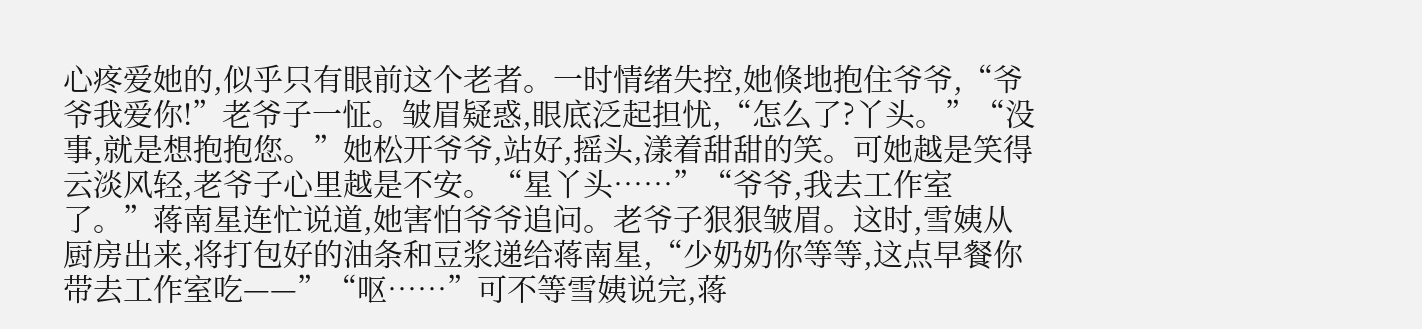心疼爱她的,似乎只有眼前这个老者。一时情绪失控,她倏地抱住爷爷,“爷爷我爱你!”老爷子一怔。皱眉疑惑,眼底泛起担忧,“怎么了?丫头。”“没事,就是想抱抱您。”她松开爷爷,站好,摇头,漾着甜甜的笑。可她越是笑得云淡风轻,老爷子心里越是不安。“星丫头……”“爷爷,我去工作室了。”蒋南星连忙说道,她害怕爷爷追问。老爷子狠狠皱眉。这时,雪姨从厨房出来,将打包好的油条和豆浆递给蒋南星,“少奶奶你等等,这点早餐你带去工作室吃——”“呕……”可不等雪姨说完,蒋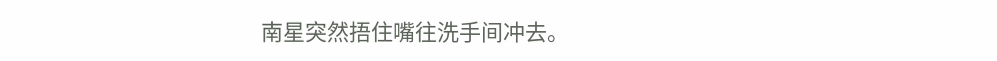南星突然捂住嘴往洗手间冲去。